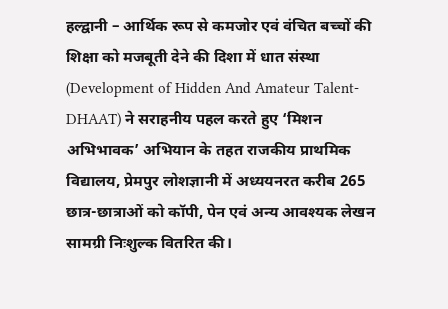हल्द्वानी – आर्थिक रूप से कमजोर एवं वंचित बच्चों की शिक्षा को मजबूती देने की दिशा में धात संस्था (Development of Hidden And Amateur Talent-DHAAT) ने सराहनीय पहल करते हुए ‘मिशन अभिभावक’ अभियान के तहत राजकीय प्राथमिक विद्यालय, प्रेमपुर लोशज्ञानी में अध्ययनरत करीब 265 छात्र-छात्राओं को कॉपी, पेन एवं अन्य आवश्यक लेखन सामग्री निःशुल्क वितरित की।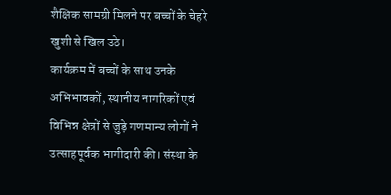शैक्षिक सामग्री मिलने पर बच्चों के चेहरे खुशी से खिल उठे।
कार्यक्रम में बच्चों के साथ उनके अभिभावकों, स्थानीय नागरिकों एवं विभिन्न क्षेत्रों से जुड़े गणमान्य लोगों ने उत्साहपूर्वक भागीदारी की। संस्था के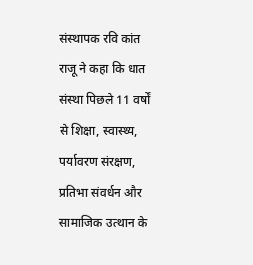संस्थापक रवि कांत राजू ने कहा कि धात संस्था पिछले 11 वर्षों से शिक्षा, स्वास्थ्य, पर्यावरण संरक्षण, प्रतिभा संवर्धन और सामाजिक उत्थान के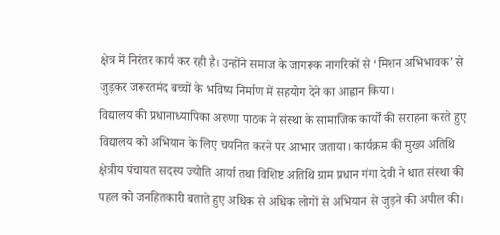क्षेत्र में निरंतर कार्य कर रही है। उन्होंने समाज के जागरूक नागरिकों से ‘मिशन अभिभावक’ से जुड़कर जरूरतमंद बच्चों के भविष्य निर्माण में सहयोग देने का आह्वान किया।
विद्यालय की प्रधानाध्यापिका अरुणा पाठक ने संस्था के सामाजिक कार्यों की सराहना करते हुए विद्यालय को अभियान के लिए चयनित करने पर आभार जताया। कार्यक्रम की मुख्य अतिथि क्षेत्रीय पंचायत सदस्य ज्योति आर्या तथा विशिष्ट अतिथि ग्राम प्रधान गंगा देवी ने धात संस्था की पहल को जनहितकारी बताते हुए अधिक से अधिक लोगों से अभियान से जुड़ने की अपील की।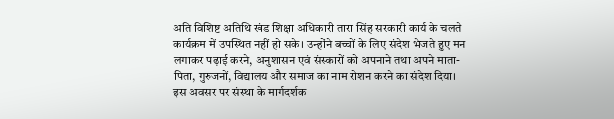अति विशिष्ट अतिथि खंड शिक्षा अधिकारी तारा सिंह सरकारी कार्य के चलते कार्यक्रम में उपस्थित नहीं हो सके। उन्होंने बच्चों के लिए संदेश भेजते हुए मन लगाकर पढ़ाई करने, अनुशासन एवं संस्कारों को अपनाने तथा अपने माता-पिता, गुरुजनों, विद्यालय और समाज का नाम रोशन करने का संदेश दिया।
इस अवसर पर संस्था के मार्गदर्शक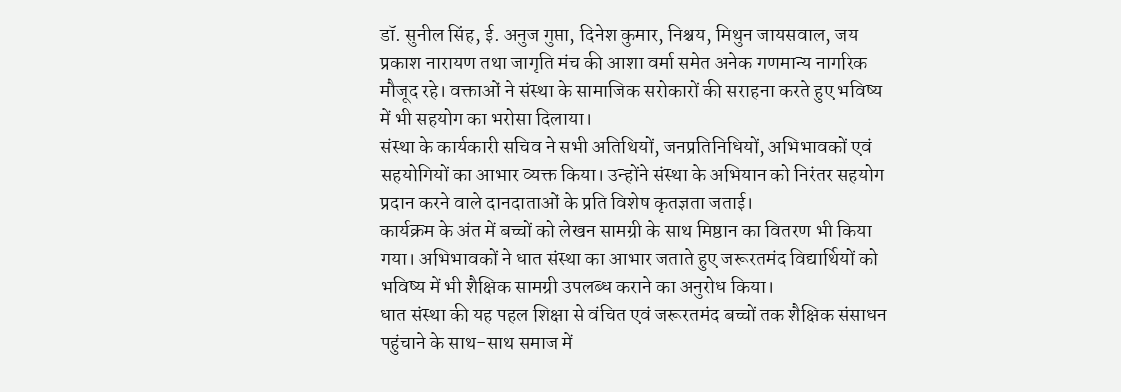डॉ. सुनील सिंह, ई. अनुज गुप्ता, दिनेश कुमार, निश्चय, मिथुन जायसवाल, जय प्रकाश नारायण तथा जागृति मंच की आशा वर्मा समेत अनेक गणमान्य नागरिक मौजूद रहे। वक्ताओं ने संस्था के सामाजिक सरोकारों की सराहना करते हुए भविष्य में भी सहयोग का भरोसा दिलाया।
संस्था के कार्यकारी सचिव ने सभी अतिथियों, जनप्रतिनिधियों, अभिभावकों एवं सहयोगियों का आभार व्यक्त किया। उन्होंने संस्था के अभियान को निरंतर सहयोग प्रदान करने वाले दानदाताओं के प्रति विशेष कृतज्ञता जताई।
कार्यक्रम के अंत में बच्चों को लेखन सामग्री के साथ मिष्ठान का वितरण भी किया गया। अभिभावकों ने धात संस्था का आभार जताते हुए जरूरतमंद विद्यार्थियों को भविष्य में भी शैक्षिक सामग्री उपलब्ध कराने का अनुरोध किया।
धात संस्था की यह पहल शिक्षा से वंचित एवं जरूरतमंद बच्चों तक शैक्षिक संसाधन पहुंचाने के साथ-साथ समाज में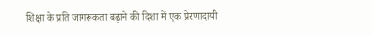शिक्षा के प्रति जागरूकता बढ़ाने की दिशा में एक प्रेरणादायी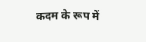कदम के रूप में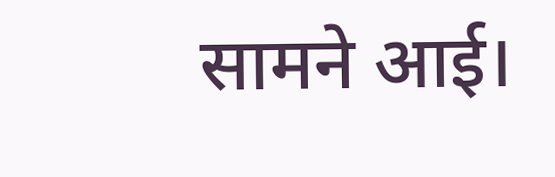सामने आई।